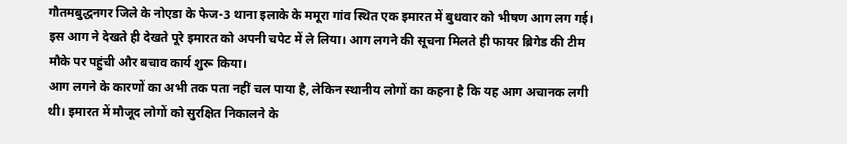गौतमबुद्धनगर जिले के नोएडा के फेज-3 थाना इलाके के ममूरा गांव स्थित एक इमारत में बुधवार को भीषण आग लग गई। इस आग ने देखते ही देखते पूरे इमारत को अपनी चपेट में ले लिया। आग लगने की सूचना मिलते ही फायर ब्रिगेड की टीम मौके पर पहुंची और बचाव कार्य शुरू किया।
आग लगने के कारणों का अभी तक पता नहीं चल पाया है, लेकिन स्थानीय लोगों का कहना है कि यह आग अचानक लगी थी। इमारत में मौजूद लोगों को सुरक्षित निकालने के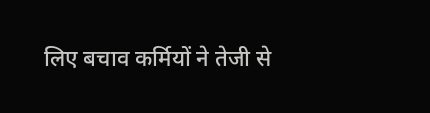लिए बचाव कर्मियों ने तेजी से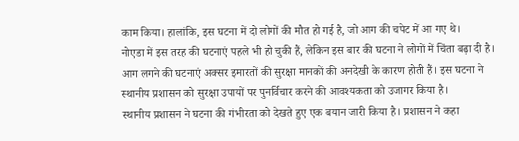काम किया। हालांकि, इस घटना में दो लोगों की मौत हो गई है, जो आग की चपेट में आ गए थे।
नोएडा में इस तरह की घटनाएं पहले भी हो चुकी हैं, लेकिन इस बार की घटना ने लोगों में चिंता बढ़ा दी है। आग लगने की घटनाएं अक्सर इमारतों की सुरक्षा मानकों की अनदेखी के कारण होती हैं। इस घटना ने स्थानीय प्रशासन को सुरक्षा उपायों पर पुनर्विचार करने की आवश्यकता को उजागर किया है।
स्थानीय प्रशासन ने घटना की गंभीरता को देखते हुए एक बयान जारी किया है। प्रशासन ने कहा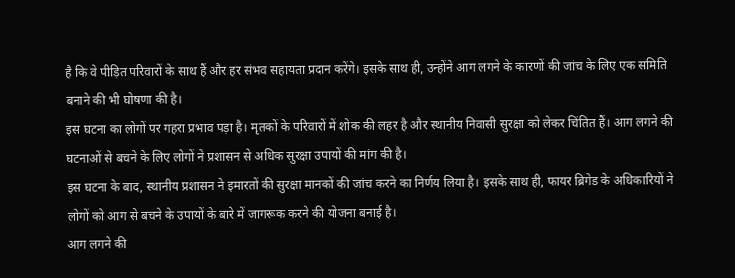है कि वे पीड़ित परिवारों के साथ हैं और हर संभव सहायता प्रदान करेंगे। इसके साथ ही, उन्होंने आग लगने के कारणों की जांच के लिए एक समिति बनाने की भी घोषणा की है।
इस घटना का लोगों पर गहरा प्रभाव पड़ा है। मृतकों के परिवारों में शोक की लहर है और स्थानीय निवासी सुरक्षा को लेकर चिंतित हैं। आग लगने की घटनाओं से बचने के लिए लोगों ने प्रशासन से अधिक सुरक्षा उपायों की मांग की है।
इस घटना के बाद, स्थानीय प्रशासन ने इमारतों की सुरक्षा मानकों की जांच करने का निर्णय लिया है। इसके साथ ही, फायर ब्रिगेड के अधिकारियों ने लोगों को आग से बचने के उपायों के बारे में जागरूक करने की योजना बनाई है।
आग लगने की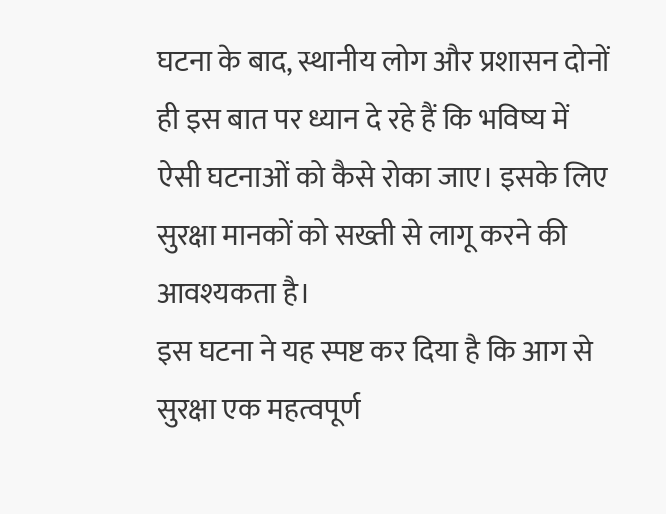घटना के बाद, स्थानीय लोग और प्रशासन दोनों ही इस बात पर ध्यान दे रहे हैं कि भविष्य में ऐसी घटनाओं को कैसे रोका जाए। इसके लिए सुरक्षा मानकों को सख्ती से लागू करने की आवश्यकता है।
इस घटना ने यह स्पष्ट कर दिया है कि आग से सुरक्षा एक महत्वपूर्ण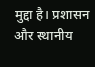मुद्दा है। प्रशासन और स्थानीय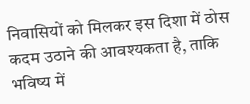निवासियों को मिलकर इस दिशा में ठोस कदम उठाने की आवश्यकता है, ताकि भविष्य में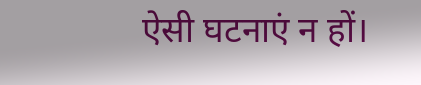ऐसी घटनाएं न हों।